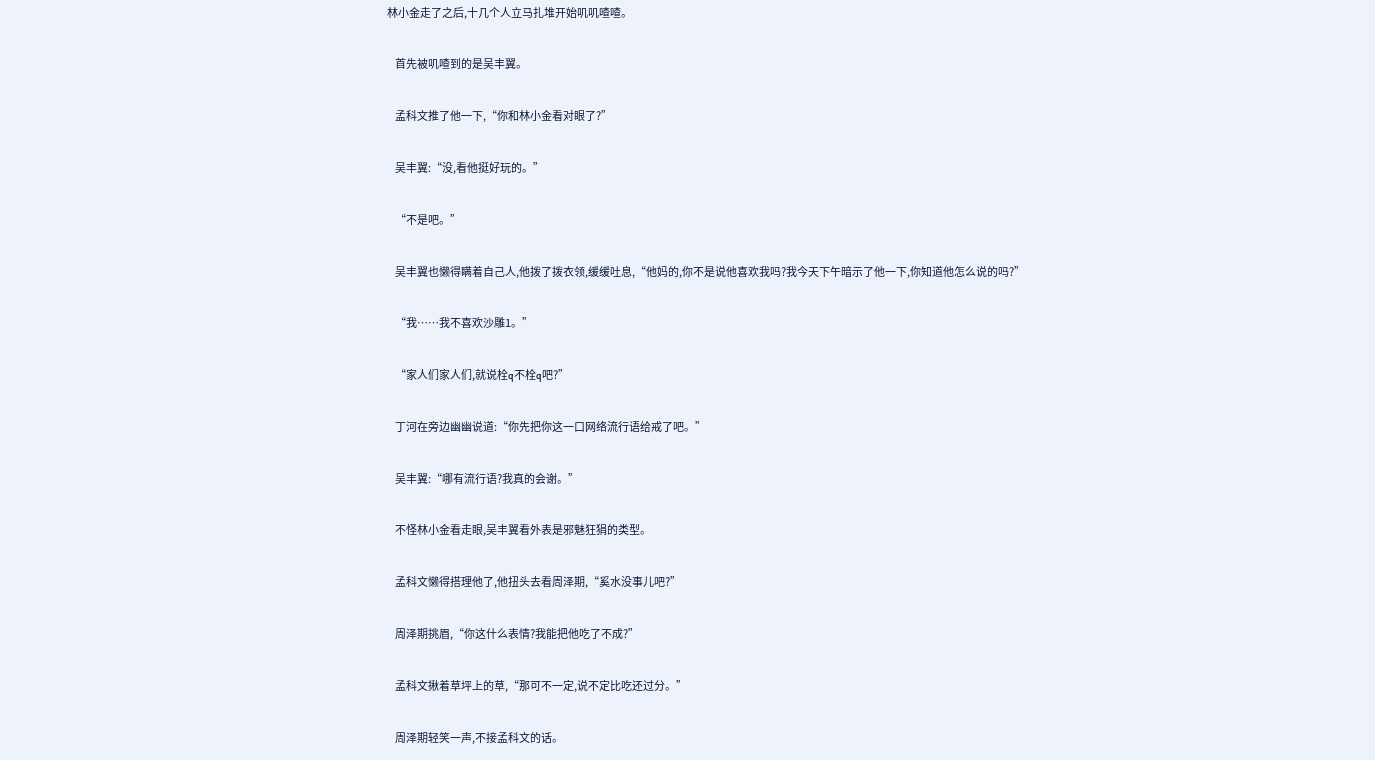林小金走了之后,十几个人立马扎堆开始叽叽喳喳。

    首先被叽喳到的是吴丰翼。

    孟科文推了他一下,“你和林小金看对眼了?”

    吴丰翼:“没,看他挺好玩的。”

    “不是吧。”

    吴丰翼也懒得瞒着自己人,他拨了拨衣领,缓缓吐息,“他妈的,你不是说他喜欢我吗?我今天下午暗示了他一下,你知道他怎么说的吗?”

    “我……我不喜欢沙雕1。”

    “家人们家人们,就说栓q不栓q吧?”

    丁河在旁边幽幽说道:“你先把你这一口网络流行语给戒了吧。”

    吴丰翼:“哪有流行语?我真的会谢。”

    不怪林小金看走眼,吴丰翼看外表是邪魅狂狷的类型。

    孟科文懒得搭理他了,他扭头去看周泽期,“奚水没事儿吧?”

    周泽期挑眉,“你这什么表情?我能把他吃了不成?”

    孟科文揪着草坪上的草,“那可不一定,说不定比吃还过分。”

    周泽期轻笑一声,不接孟科文的话。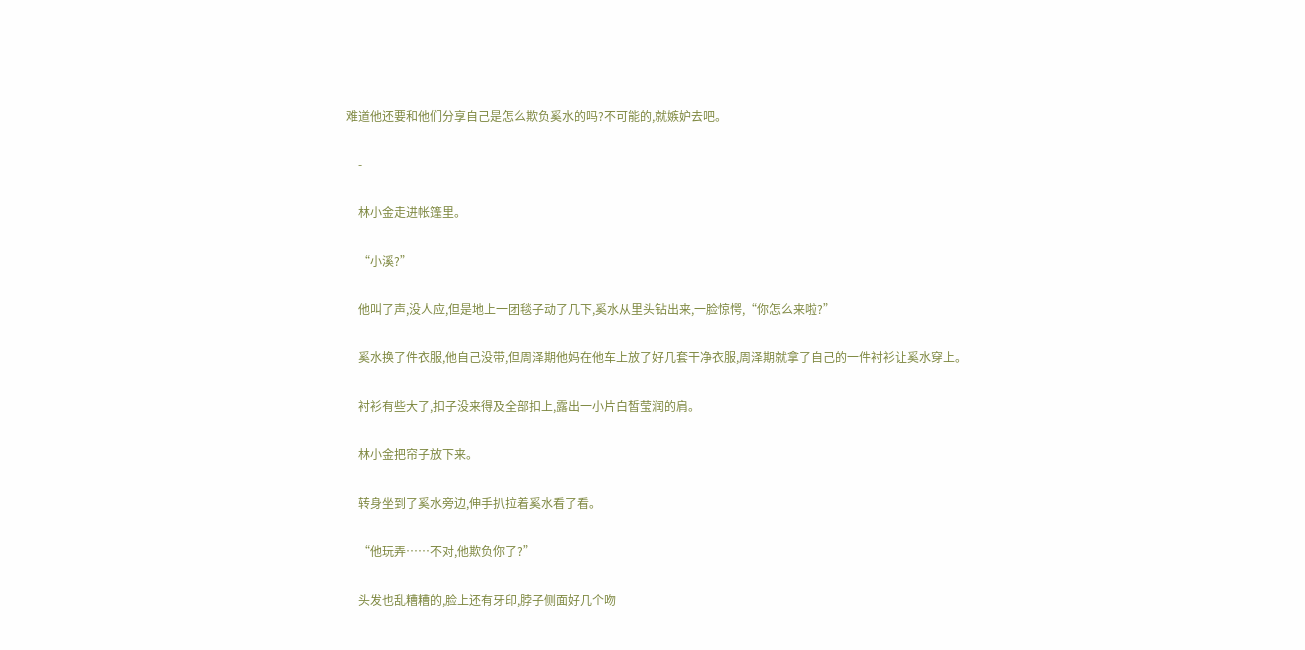难道他还要和他们分享自己是怎么欺负奚水的吗?不可能的,就嫉妒去吧。

    -

    林小金走进帐篷里。

    “小溪?”

    他叫了声,没人应,但是地上一团毯子动了几下,奚水从里头钻出来,一脸惊愕,“你怎么来啦?”

    奚水换了件衣服,他自己没带,但周泽期他妈在他车上放了好几套干净衣服,周泽期就拿了自己的一件衬衫让奚水穿上。

    衬衫有些大了,扣子没来得及全部扣上,露出一小片白皙莹润的肩。

    林小金把帘子放下来。

    转身坐到了奚水旁边,伸手扒拉着奚水看了看。

    “他玩弄……不对,他欺负你了?”

    头发也乱糟糟的,脸上还有牙印,脖子侧面好几个吻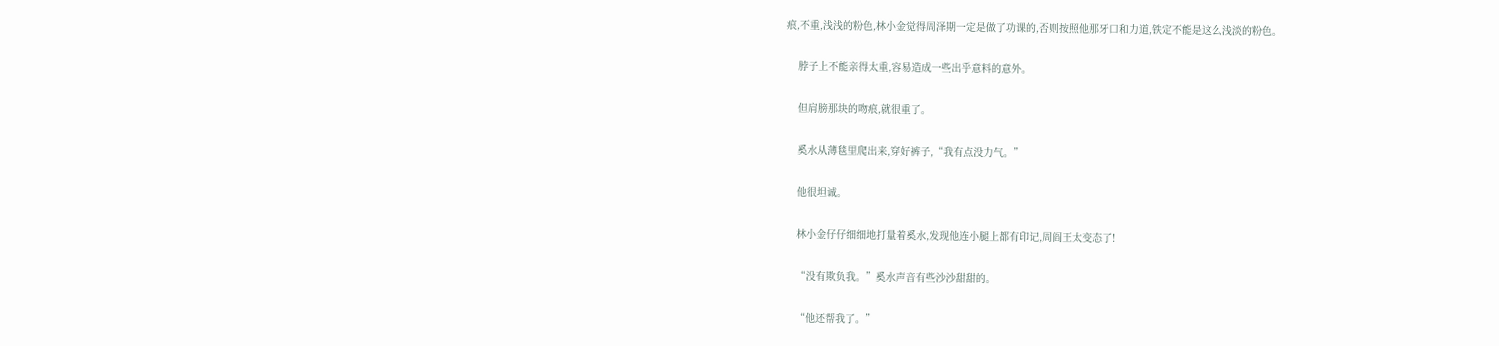痕,不重,浅浅的粉色,林小金觉得周泽期一定是做了功课的,否则按照他那牙口和力道,铁定不能是这么浅淡的粉色。

    脖子上不能亲得太重,容易造成一些出乎意料的意外。

    但肩膀那块的吻痕,就很重了。

    奚水从薄毯里爬出来,穿好裤子,“我有点没力气。”

    他很坦诚。

    林小金仔仔细细地打量着奚水,发现他连小腿上都有印记,周阎王太变态了!

    “没有欺负我。”奚水声音有些沙沙甜甜的。

    “他还帮我了。”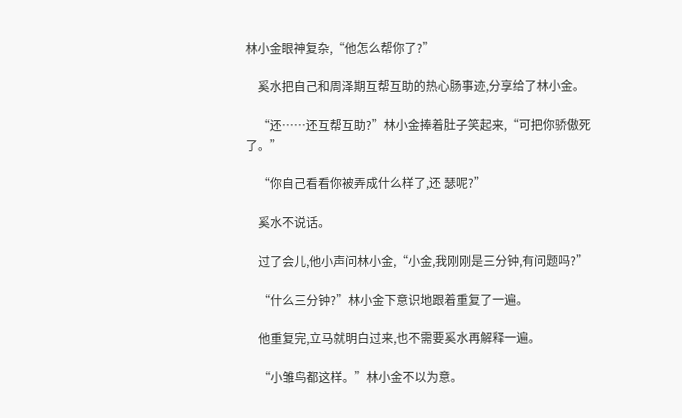林小金眼神复杂,“他怎么帮你了?”

    奚水把自己和周泽期互帮互助的热心肠事迹,分享给了林小金。

    “还……还互帮互助?”林小金捧着肚子笑起来,“可把你骄傲死了。”

    “你自己看看你被弄成什么样了,还 瑟呢?”

    奚水不说话。

    过了会儿,他小声问林小金,“小金,我刚刚是三分钟,有问题吗?”

    “什么三分钟?”林小金下意识地跟着重复了一遍。

    他重复完,立马就明白过来,也不需要奚水再解释一遍。

    “小雏鸟都这样。”林小金不以为意。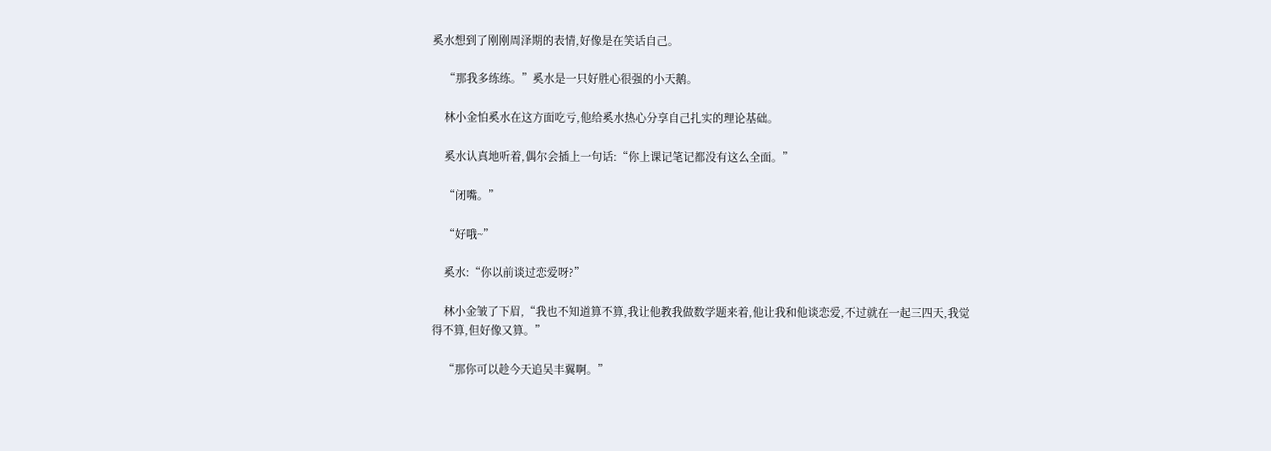奚水想到了刚刚周泽期的表情,好像是在笑话自己。

    “那我多练练。”奚水是一只好胜心很强的小天鹅。

    林小金怕奚水在这方面吃亏,他给奚水热心分享自己扎实的理论基础。

    奚水认真地听着,偶尔会插上一句话:“你上课记笔记都没有这么全面。”

    “闭嘴。”

    “好哦~”

    奚水:“你以前谈过恋爱呀?”

    林小金皱了下眉,“我也不知道算不算,我让他教我做数学题来着,他让我和他谈恋爱,不过就在一起三四天,我觉得不算,但好像又算。”

    “那你可以趁今天追吴丰翼啊。”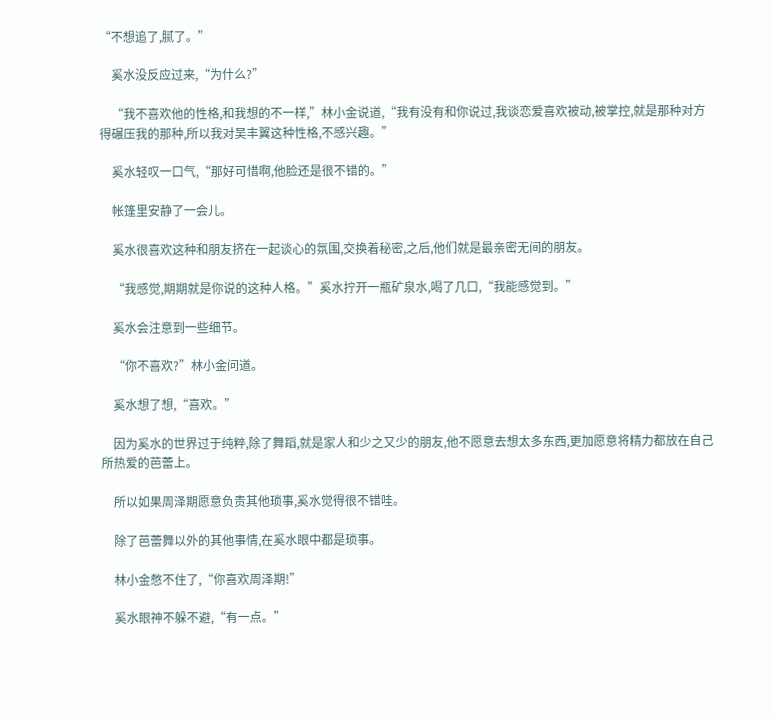“不想追了,腻了。”

    奚水没反应过来,“为什么?”

    “我不喜欢他的性格,和我想的不一样,”林小金说道,“我有没有和你说过,我谈恋爱喜欢被动,被掌控,就是那种对方得碾压我的那种,所以我对吴丰翼这种性格,不感兴趣。”

    奚水轻叹一口气,“那好可惜啊,他脸还是很不错的。”

    帐篷里安静了一会儿。

    奚水很喜欢这种和朋友挤在一起谈心的氛围,交换着秘密,之后,他们就是最亲密无间的朋友。

    “我感觉,期期就是你说的这种人格。”奚水拧开一瓶矿泉水,喝了几口,“我能感觉到。”

    奚水会注意到一些细节。

    “你不喜欢?”林小金问道。

    奚水想了想,“喜欢。”

    因为奚水的世界过于纯粹,除了舞蹈,就是家人和少之又少的朋友,他不愿意去想太多东西,更加愿意将精力都放在自己所热爱的芭蕾上。

    所以如果周泽期愿意负责其他琐事,奚水觉得很不错哇。

    除了芭蕾舞以外的其他事情,在奚水眼中都是琐事。

    林小金憋不住了,“你喜欢周泽期!”

    奚水眼神不躲不避,“有一点。”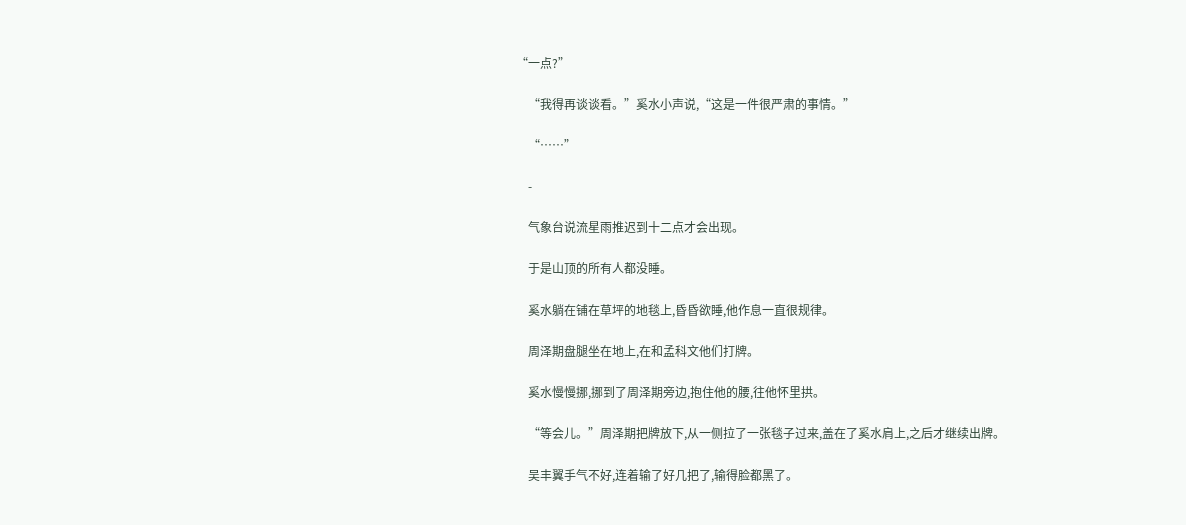“一点?”

    “我得再谈谈看。”奚水小声说,“这是一件很严肃的事情。”

    “……”

    -

    气象台说流星雨推迟到十二点才会出现。

    于是山顶的所有人都没睡。

    奚水躺在铺在草坪的地毯上,昏昏欲睡,他作息一直很规律。

    周泽期盘腿坐在地上,在和孟科文他们打牌。

    奚水慢慢挪,挪到了周泽期旁边,抱住他的腰,往他怀里拱。

    “等会儿。”周泽期把牌放下,从一侧拉了一张毯子过来,盖在了奚水肩上,之后才继续出牌。

    吴丰翼手气不好,连着输了好几把了,输得脸都黑了。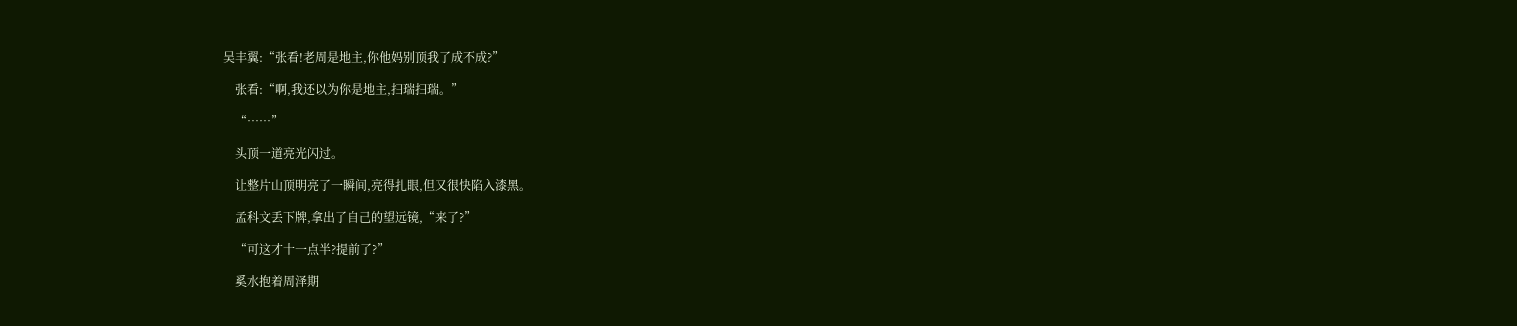吴丰翼:“张看!老周是地主,你他妈别顶我了成不成?”

    张看:“啊,我还以为你是地主,扫瑞扫瑞。”

    “……”

    头顶一道亮光闪过。

    让整片山顶明亮了一瞬间,亮得扎眼,但又很快陷入漆黑。

    孟科文丢下牌,拿出了自己的望远镜,“来了?”

    “可这才十一点半?提前了?”

    奚水抱着周泽期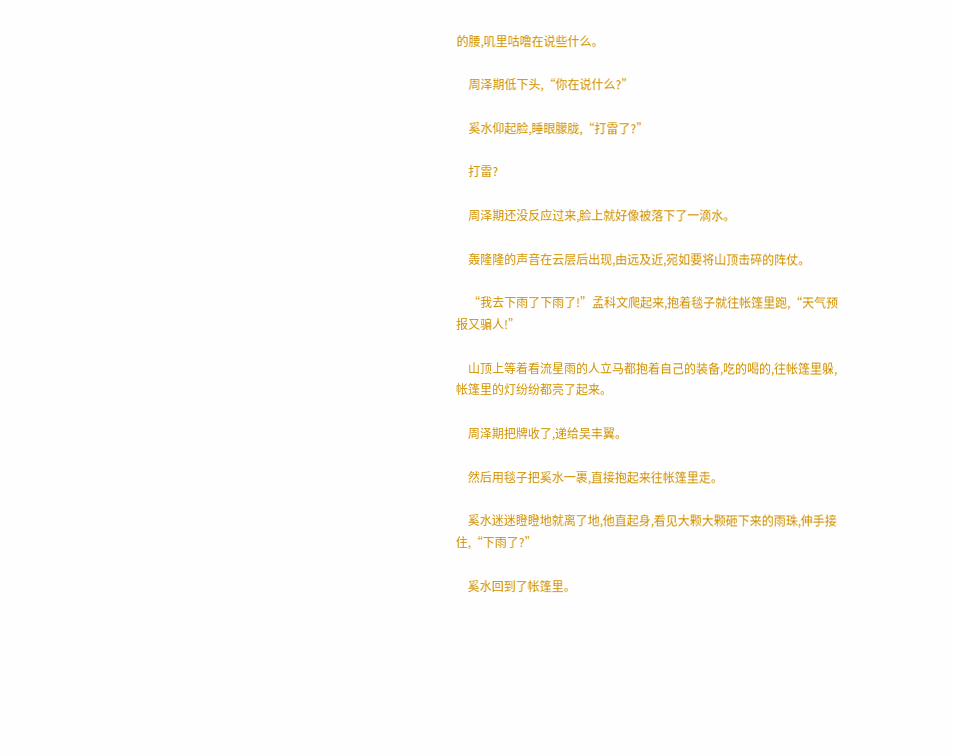的腰,叽里咕噜在说些什么。

    周泽期低下头,“你在说什么?”

    奚水仰起脸,睡眼朦胧,“打雷了?”

    打雷?

    周泽期还没反应过来,脸上就好像被落下了一滴水。

    轰隆隆的声音在云层后出现,由远及近,宛如要将山顶击碎的阵仗。

    “我去下雨了下雨了!”孟科文爬起来,抱着毯子就往帐篷里跑,“天气预报又骗人!”

    山顶上等着看流星雨的人立马都抱着自己的装备,吃的喝的,往帐篷里躲,帐篷里的灯纷纷都亮了起来。

    周泽期把牌收了,递给吴丰翼。

    然后用毯子把奚水一裹,直接抱起来往帐篷里走。

    奚水迷迷瞪瞪地就离了地,他直起身,看见大颗大颗砸下来的雨珠,伸手接住,“下雨了?”

    奚水回到了帐篷里。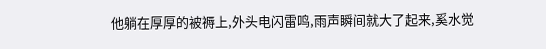他躺在厚厚的被褥上,外头电闪雷鸣,雨声瞬间就大了起来,奚水觉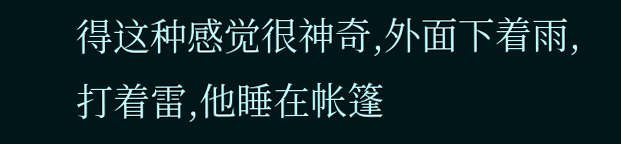得这种感觉很神奇,外面下着雨,打着雷,他睡在帐篷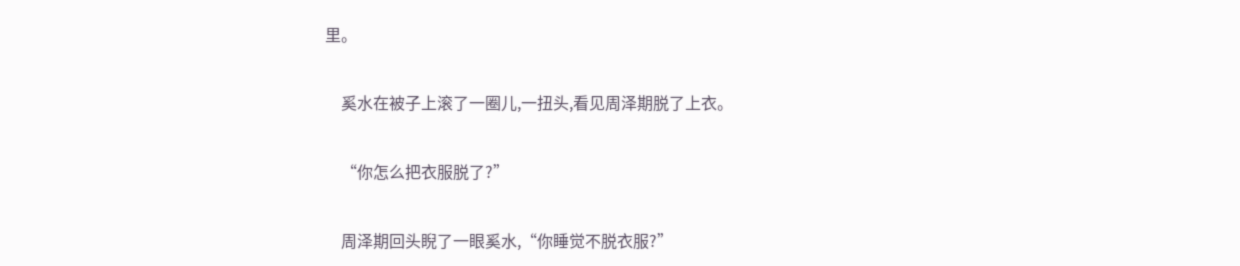里。

    奚水在被子上滚了一圈儿,一扭头,看见周泽期脱了上衣。

    “你怎么把衣服脱了?”

    周泽期回头睨了一眼奚水,“你睡觉不脱衣服?”